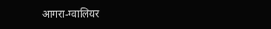आगरा-ग्वालियर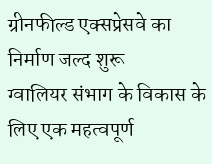ग्रीनफील्ड एक्सप्रेसवे का निर्माण जल्द शुरू
ग्वालियर संभाग के विकास के लिए एक महत्वपूर्ण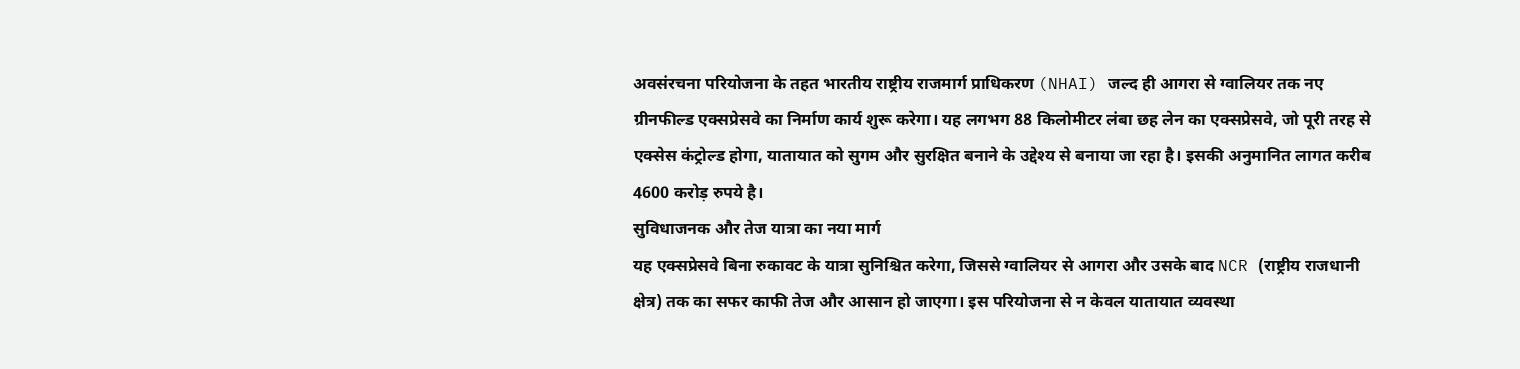अवसंरचना परियोजना के तहत भारतीय राष्ट्रीय राजमार्ग प्राधिकरण (NHAI) जल्द ही आगरा से ग्वालियर तक नए ग्रीनफील्ड एक्सप्रेसवे का निर्माण कार्य शुरू करेगा। यह लगभग 88 किलोमीटर लंबा छह लेन का एक्सप्रेसवे, जो पूरी तरह से एक्सेस कंट्रोल्ड होगा, यातायात को सुगम और सुरक्षित बनाने के उद्देश्य से बनाया जा रहा है। इसकी अनुमानित लागत करीब 4600 करोड़ रुपये है।
सुविधाजनक और तेज यात्रा का नया मार्ग
यह एक्सप्रेसवे बिना रुकावट के यात्रा सुनिश्चित करेगा, जिससे ग्वालियर से आगरा और उसके बाद NCR (राष्ट्रीय राजधानी क्षेत्र) तक का सफर काफी तेज और आसान हो जाएगा। इस परियोजना से न केवल यातायात व्यवस्था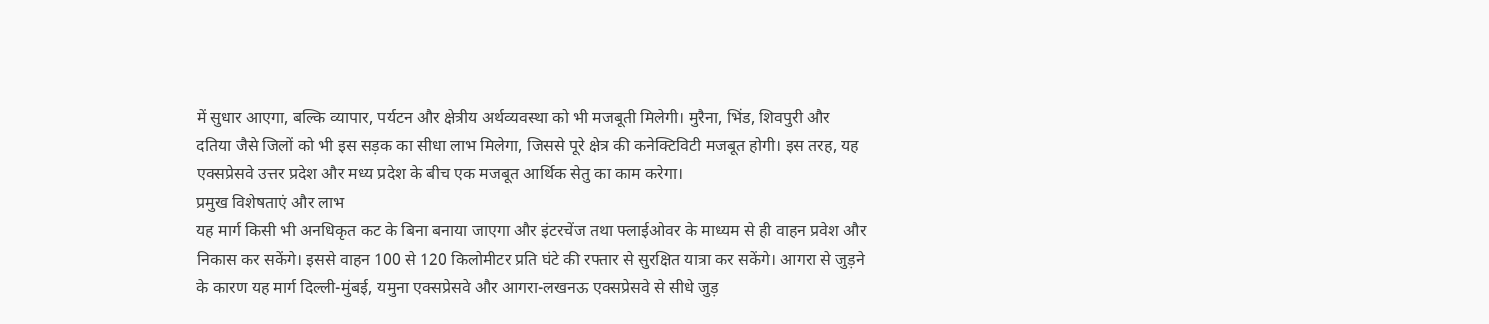में सुधार आएगा, बल्कि व्यापार, पर्यटन और क्षेत्रीय अर्थव्यवस्था को भी मजबूती मिलेगी। मुरैना, भिंड, शिवपुरी और दतिया जैसे जिलों को भी इस सड़क का सीधा लाभ मिलेगा, जिससे पूरे क्षेत्र की कनेक्टिविटी मजबूत होगी। इस तरह, यह एक्सप्रेसवे उत्तर प्रदेश और मध्य प्रदेश के बीच एक मजबूत आर्थिक सेतु का काम करेगा।
प्रमुख विशेषताएं और लाभ
यह मार्ग किसी भी अनधिकृत कट के बिना बनाया जाएगा और इंटरचेंज तथा फ्लाईओवर के माध्यम से ही वाहन प्रवेश और निकास कर सकेंगे। इससे वाहन 100 से 120 किलोमीटर प्रति घंटे की रफ्तार से सुरक्षित यात्रा कर सकेंगे। आगरा से जुड़ने के कारण यह मार्ग दिल्ली-मुंबई, यमुना एक्सप्रेसवे और आगरा-लखनऊ एक्सप्रेसवे से सीधे जुड़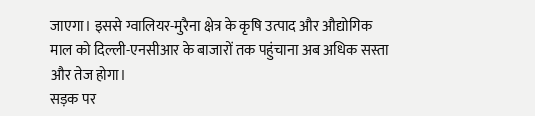जाएगा। इससे ग्वालियर-मुरैना क्षेत्र के कृषि उत्पाद और औद्योगिक माल को दिल्ली-एनसीआर के बाजारों तक पहुंचाना अब अधिक सस्ता और तेज होगा।
सड़क पर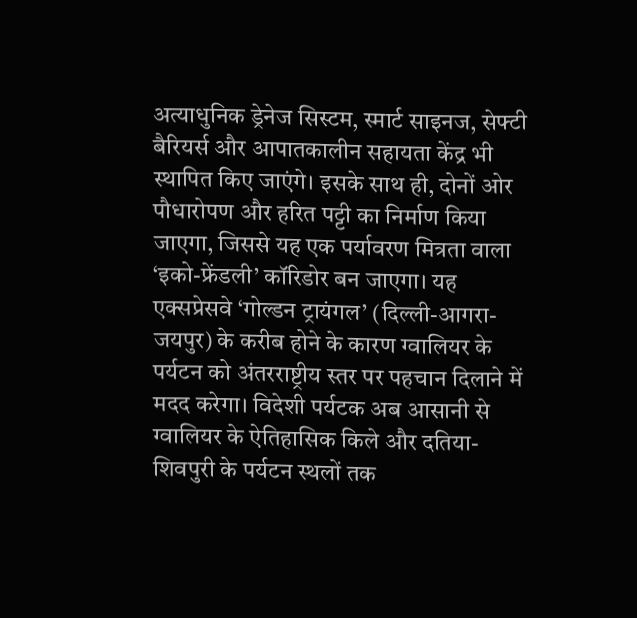अत्याधुनिक ड्रेनेज सिस्टम, स्मार्ट साइनज, सेफ्टी बैरियर्स और आपातकालीन सहायता केंद्र भी स्थापित किए जाएंगे। इसके साथ ही, दोनों ओर पौधारोपण और हरित पट्टी का निर्माण किया जाएगा, जिससे यह एक पर्यावरण मित्रता वाला ‘इको-फ्रेंडली’ कॉरिडोर बन जाएगा। यह एक्सप्रेसवे ‘गोल्डन ट्रायंगल’ (दिल्ली-आगरा-जयपुर) के करीब होने के कारण ग्वालियर के पर्यटन को अंतरराष्ट्रीय स्तर पर पहचान दिलाने में मदद करेगा। विदेशी पर्यटक अब आसानी से ग्वालियर के ऐतिहासिक किले और दतिया-शिवपुरी के पर्यटन स्थलों तक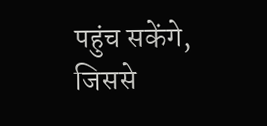पहुंच सकेंगे, जिससे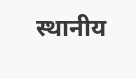स्थानीय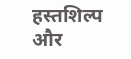हस्तशिल्प और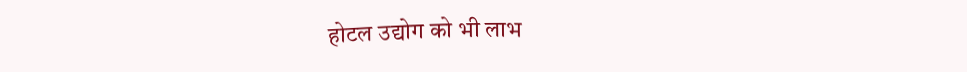होटल उद्योग को भी लाभ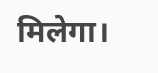मिलेगा।